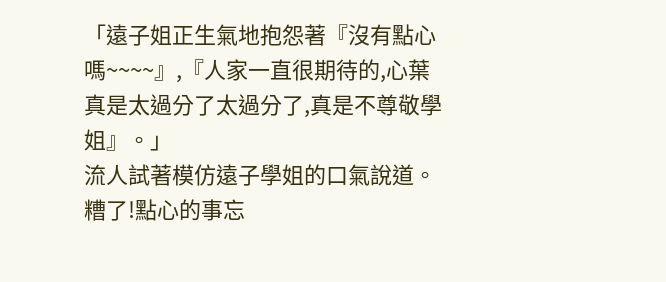「遠子姐正生氣地抱怨著『沒有點心嗎~~~~』,『人家一直很期待的,心葉真是太過分了太過分了,真是不尊敬學姐』。」
流人試著模仿遠子學姐的口氣說道。
糟了!點心的事忘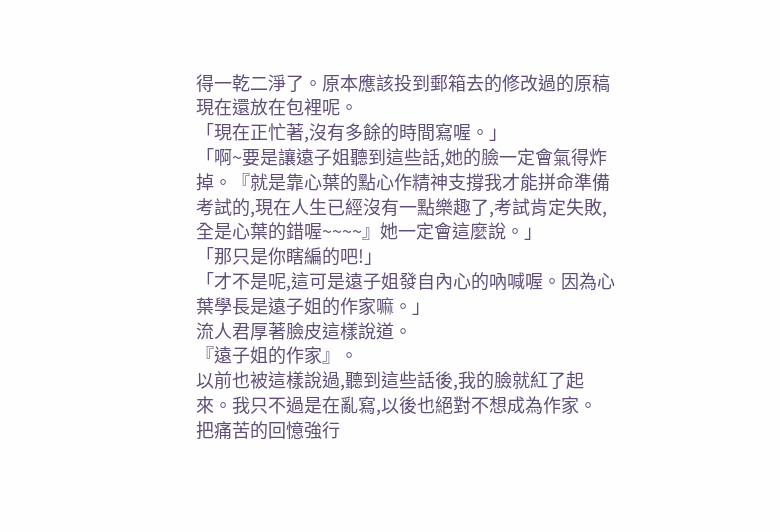得一乾二淨了。原本應該投到郵箱去的修改過的原稿現在還放在包裡呢。
「現在正忙著,沒有多餘的時間寫喔。」
「啊~要是讓遠子姐聽到這些話,她的臉一定會氣得炸掉。『就是靠心葉的點心作精神支撐我才能拼命準備考試的,現在人生已經沒有一點樂趣了,考試肯定失敗,全是心葉的錯喔~~~~』她一定會這麼說。」
「那只是你瞎編的吧!」
「才不是呢,這可是遠子姐發自內心的吶喊喔。因為心葉學長是遠子姐的作家嘛。」
流人君厚著臉皮這樣說道。
『遠子姐的作家』。
以前也被這樣說過,聽到這些話後,我的臉就紅了起來。我只不過是在亂寫,以後也絕對不想成為作家。
把痛苦的回憶強行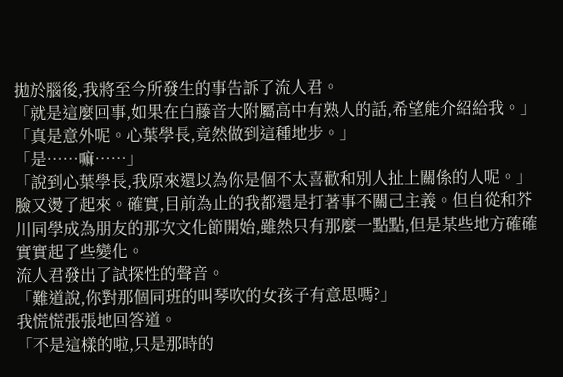拋於腦後,我將至今所發生的事告訴了流人君。
「就是這麼回事,如果在白藤音大附屬高中有熟人的話,希望能介紹給我。」
「真是意外呢。心葉學長,竟然做到這種地步。」
「是……嘛……」
「說到心葉學長,我原來還以為你是個不太喜歡和別人扯上關係的人呢。」
臉又燙了起來。確實,目前為止的我都還是打著事不關己主義。但自從和芥川同學成為朋友的那次文化節開始,雖然只有那麼一點點,但是某些地方確確實實起了些變化。
流人君發出了試探性的聲音。
「難道說,你對那個同班的叫琴吹的女孩子有意思嗎?」
我慌慌張張地回答道。
「不是這樣的啦,只是那時的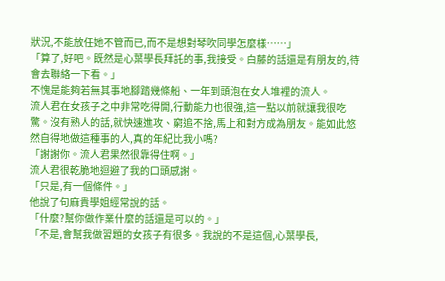狀況,不能放任她不管而已,而不是想對琴吹同學怎麼樣……」
「算了,好吧。既然是心葉學長拜託的事,我接受。白藤的話還是有朋友的,待會去聯絡一下看。」
不愧是能夠若無其事地腳踏幾條船、一年到頭泡在女人堆裡的流人。
流人君在女孩子之中非常吃得開,行動能力也很強,這一點以前就讓我很吃驚。沒有熟人的話,就快速進攻、窮追不捨,馬上和對方成為朋友。能如此悠然自得地做這種事的人,真的年紀比我小嗎?
「謝謝你。流人君果然很靠得住啊。」
流人君很乾脆地迴避了我的口頭感謝。
「只是,有一個條件。」
他說了句麻貴學姐經常說的話。
「什麼?幫你做作業什麼的話還是可以的。」
「不是,會幫我做習題的女孩子有很多。我說的不是這個,心葉學長,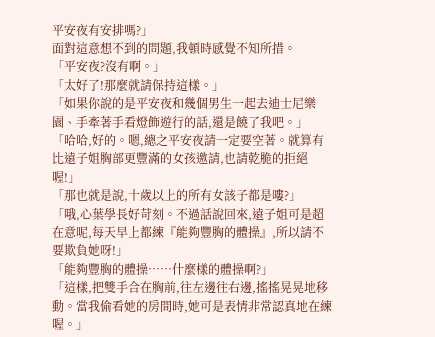平安夜有安排嗎?」
面對這意想不到的問題,我頓時感覺不知所措。
「平安夜?沒有啊。」
「太好了!那麼就請保持這樣。」
「如果你說的是平安夜和幾個男生一起去迪士尼樂園、手牽著手看燈飾遊行的話,還是饒了我吧。」
「哈哈,好的。嗯,總之平安夜請一定要空著。就算有比遠子姐胸部更豐滿的女孩邀請,也請乾脆的拒絕喔!」
「那也就是說,十歲以上的所有女該子都是嘍?」
「哦,心葉學長好苛刻。不過話說回來,遠子姐可是超在意呢,每天早上都練『能夠豐胸的體操』,所以請不要欺負她呀!」
「能夠豐胸的體操……什麼樣的體操啊?」
「這樣,把雙手合在胸前,往左邊往右邊,搖搖晃晃地移動。當我偷看她的房間時,她可是表情非常認真地在練喔。」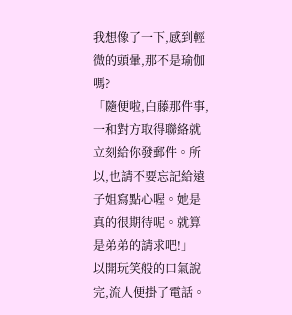我想像了一下,感到輕微的頭暈,那不是瑜伽嗎?
「隨便啦,白藤那件事,一和對方取得聯絡就立刻給你發郵件。所以,也請不要忘記給遠子姐寫點心喔。她是真的很期待呢。就算是弟弟的請求吧!」
以開玩笑般的口氣說完,流人便掛了電話。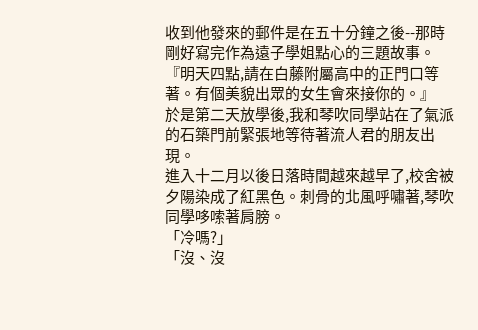收到他發來的郵件是在五十分鐘之後--那時剛好寫完作為遠子學姐點心的三題故事。
『明天四點,請在白藤附屬高中的正門口等著。有個美貌出眾的女生會來接你的。』
於是第二天放學後,我和琴吹同學站在了氣派的石築門前緊張地等待著流人君的朋友出現。
進入十二月以後日落時間越來越早了,校舍被夕陽染成了紅黑色。刺骨的北風呼嘯著,琴吹同學哆嗦著肩膀。
「冷嗎?」
「沒、沒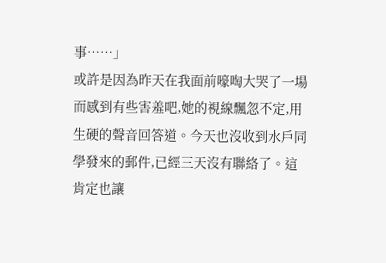事……」
或許是因為昨天在我面前嚎啕大哭了一場而感到有些害羞吧,她的視線飄忽不定,用生硬的聲音回答道。今天也沒收到水戶同學發來的郵件,已經三天沒有聯絡了。這肯定也讓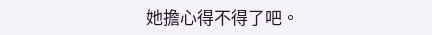她擔心得不得了吧。